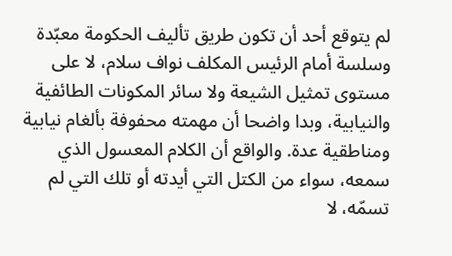لم يتوقع أحد أن تكون طريق تأليف الحكومة معبّدة وسلسة أمام الرئيس المكلف نواف سلام، لا على مستوى تمثيل الشيعة ولا سائر المكونات الطائفية والنيابية، وبدا واضحا أن مهمته محفوفة بألغام نيابية ومناطقية عدة. والواقع أن الكلام المعسول الذي سمعه، سواء من الكتل التي أيدته أو تلك التي لم تسمّه، لا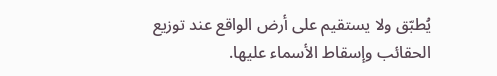يُطبّق ولا يستقيم على أرض الواقع عند توزيع الحقائب وإسقاط الأسماء عليها.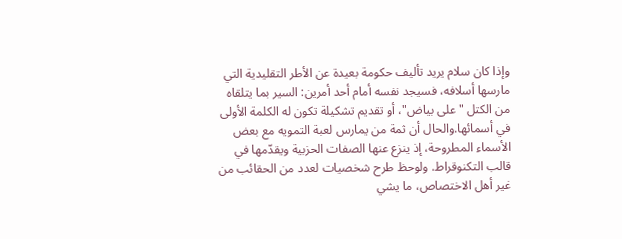وإذا كان سلام يريد تأليف حكومة بعيدة عن الأطر التقليدية التي مارسها أسلافه، فسيجد نفسه أمام أحد أمرين: السير بما يتلقاه من الكتل "على بياض"، أو تقديم تشكيلة تكون له الكلمة الأولى في أسمائها.والحال أن ثمة من يمارس لعبة التمويه مع بعض الأسماء المطروحة، إذ ينزع عنها الصفات الحزبية ويقدّمها في قالب التكنوقراط. ولوحظ طرح شخصيات لعدد من الحقائب من غير أهل الاختصاص، ما يشي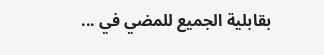بقابلية الجميع للمضي في ...